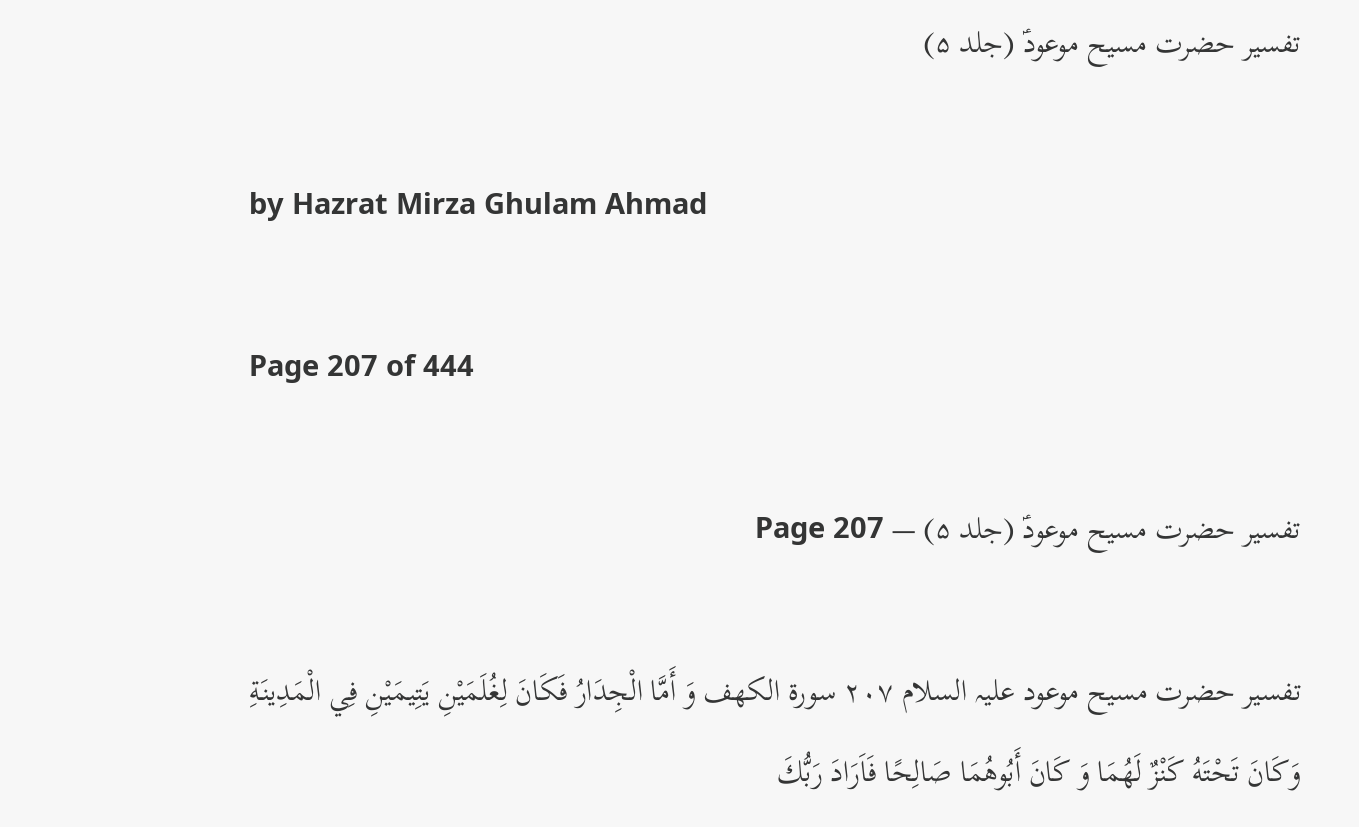تفسیر حضرت مسیح موعودؑ (جلد ۵)

by Hazrat Mirza Ghulam Ahmad

Page 207 of 444

تفسیر حضرت مسیح موعودؑ (جلد ۵) — Page 207

تفسیر حضرت مسیح موعود علیہ السلام ۲۰۷ سورة الكهف وَ أَمَّا الْجِدَارُ فَكَانَ لِغُلَمَيْنِ يَتِيمَيْنِ فِي الْمَدِينَةِ وَكَانَ تَحْتَهُ كَنْزٌ لَهُمَا وَ كَانَ أَبُوهُمَا صَالِحًا فَاَرَادَ رَبُّكَ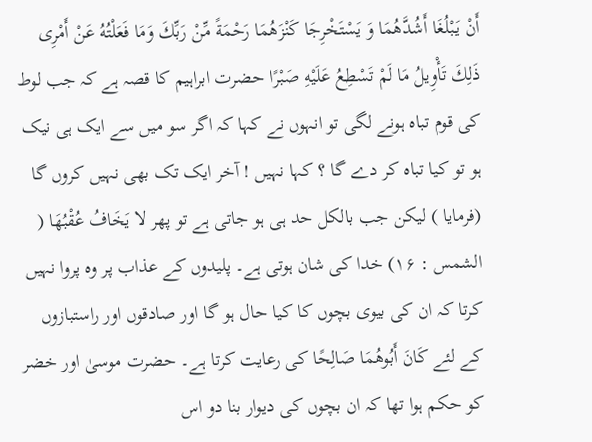أَنْ يَبْلُغَا أَشُدَّهُمَا وَ يَسْتَخْرِجَا كَنْزَهُمَا رَحْمَةً مِّنْ رَبِّكَ وَمَا فَعَلْتُهُ عَنْ أَمْرِى ذَلِكَ تَأْوِيلُ مَا لَمْ تَسْطِعُ عَلَيْهِ صَبْرًا حضرت ابراہیم کا قصہ ہے کہ جب لوط کی قوم تباہ ہونے لگی تو انہوں نے کہا کہ اگر سو میں سے ایک ہی نیک ہو تو کیا تباہ کر دے گا ؟ کہا نہیں ! آخر ایک تک بھی نہیں کروں گا (فرمایا ) لیکن جب بالکل حد ہی ہو جاتی ہے تو پھر لا يَخَافُ عُقْبُهَا ( الشمس : ۱۶) خدا کی شان ہوتی ہے۔ پلیدوں کے عذاب پر وہ پروا نہیں کرتا کہ ان کی بیوی بچوں کا کیا حال ہو گا اور صادقوں اور راستبازوں کے لئے كَانَ أَبُوهُمَا صَالِحًا کی رعایت کرتا ہے۔ حضرت موسیٰ اور خضر کو حکم ہوا تھا کہ ان بچوں کی دیوار بنا دو اس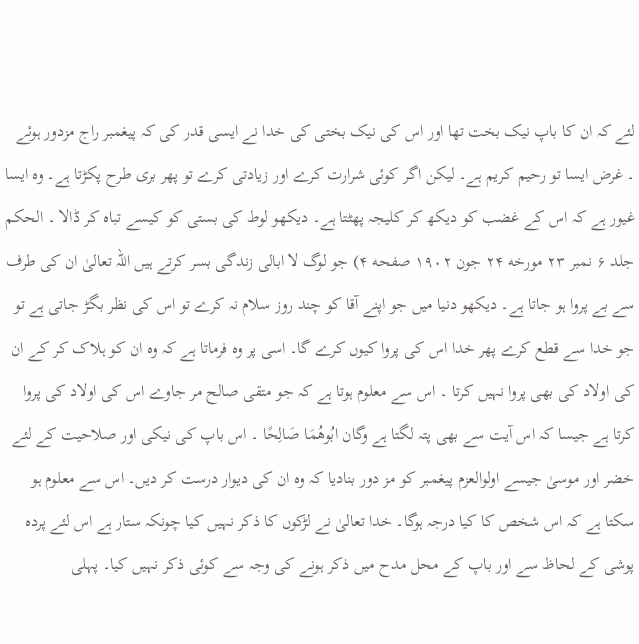لئے کہ ان کا باپ نیک بخت تھا اور اس کی نیک بختی کی خدا نے ایسی قدر کی کہ پیغمبر راج مزدور ہوئے ۔ غرض ایسا تو رحیم کریم ہے۔ لیکن اگر کوئی شرارت کرے اور زیادتی کرے تو پھر بری طرح پکڑتا ہے۔ وہ ایسا غیور ہے کہ اس کے غضب کو دیکھ کر کلیجہ پھٹتا ہے۔ دیکھو لوط کی بستی کو کیسے تباہ کر ڈالا ۔ الحکم جلد ۶ نمبر ۲۳ مورخه ۲۴ جون ۱۹۰۲ صفحه ۴) جو لوگ لا ابالی زندگی بسر کرتے ہیں اللہ تعالیٰ ان کی طرف سے بے پروا ہو جاتا ہے۔ دیکھو دنیا میں جو اپنے آقا کو چند روز سلام نہ کرے تو اس کی نظر بگڑ جاتی ہے تو جو خدا سے قطع کرے پھر خدا اس کی پروا کیوں کرے گا۔ اسی پر وہ فرماتا ہے کہ وہ ان کو ہلاک کر کے ان کی اولاد کی بھی پروا نہیں کرتا ۔ اس سے معلوم ہوتا ہے کہ جو متقی صالح مر جاوے اس کی اولاد کی پروا کرتا ہے جیسا کہ اس آیت سے بھی پتہ لگتا ہے وگان ابُوهُمَا صَالِحًا ۔ اس باپ کی نیکی اور صلاحیت کے لئے خضر اور موسیٰ جیسے اولوالعزم پیغمبر کو مز دور بنادیا کہ وہ ان کی دیوار درست کر دیں۔ اس سے معلوم ہو سکتا ہے کہ اس شخص کا کیا درجہ ہوگا۔ خدا تعالیٰ نے لڑکوں کا ذکر نہیں کیا چونکہ ستار ہے اس لئے پردہ پوشی کے لحاظ سے اور باپ کے محل مدح میں ذکر ہونے کی وجہ سے کوئی ذکر نہیں کیا۔ پہلی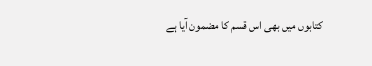کتابوں میں بھی اس قسم کا مضمون آیا ہے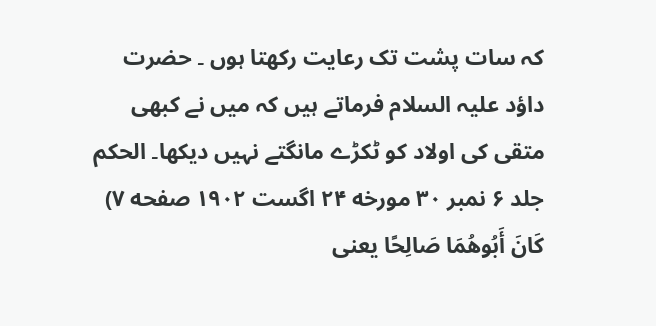کہ سات پشت تک رعایت رکھتا ہوں ۔ حضرت داؤد علیہ السلام فرماتے ہیں کہ میں نے کبھی متقی کی اولاد کو ٹکڑے مانگتے نہیں دیکھا۔ الحکم جلد ۶ نمبر ۳۰ مورخه ۲۴ اگست ۱۹۰۲ صفحه ۷) كَانَ أَبُوهُمَا صَالِحًا یعنی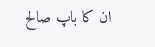ان کا باپ صالح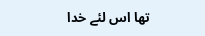تھا اس لئے خدا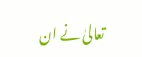تعالیٰ نے ان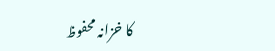کا خزانہ محفوظ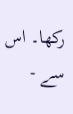رکھا۔ اس سے -